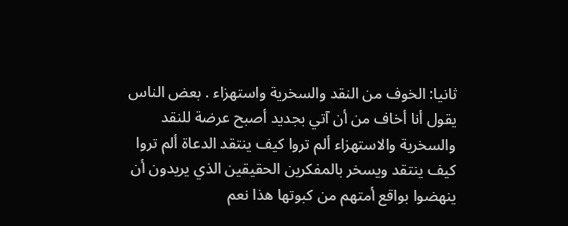ثانيا: الخوف من النقد والسخرية واستهزاء . بعض الناس يقول أنا أخاف من أن آتي بجديد أصبح عرضة للنقد والسخرية والاستهزاء ألم تروا كيف ينتقد الدعاة ألم تروا كيف ينتقد ويسخر بالمفكرين الحقيقين الذي يريدون أن ينهضوا بواقع أمتهم من كبوتها هذا نعم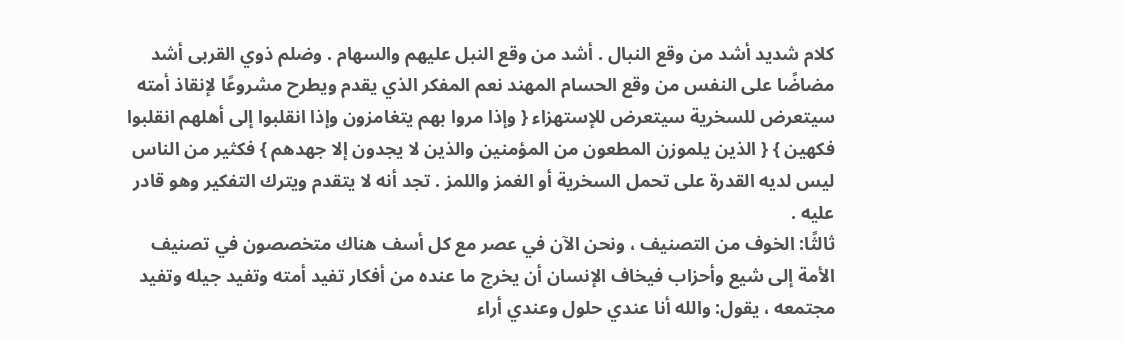كلام شديد أشد من وقع النبال . أشد من وقع النبل عليهم والسهام . وضلم ذوي القربى أشد مضاضًا على النفس من وقع الحسام المهند نعم المفكر الذي يقدم ويطرح مشروعًا لإنقاذ أمته سيتعرض للسخرية سيتعرض للإستهزاء { وإذا مروا بهم يتغامزون وإذا انقلبوا إلى أهلهم انقلبوا فكهين } { الذين يلموزن المطعون من المؤمنين والذين لا يجدون إلا جهدهم } فكثير من الناس ليس لديه القدرة على تحمل السخرية أو الغمز واللمز . تجد أنه لا يتقدم ويترك التفكير وهو قادر عليه .
ثالثًا: الخوف من التصنيف ، ونحن الآن في عصر مع كل أسف هناك متخصصون في تصنيف الأمة إلى شيع وأحزاب فيخاف الإنسان أن يخرج ما عنده من أفكار تفيد أمته وتفيد جيله وتفيد مجتمعه ، يقول: والله أنا عندي حلول وعندي أراء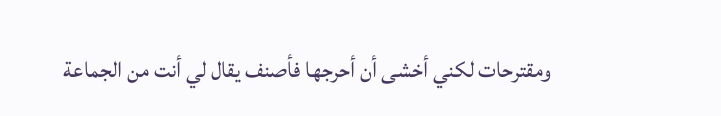ومقترحات لكني أخشى أن أحرجها فأصنف يقال لي أنت من الجماعة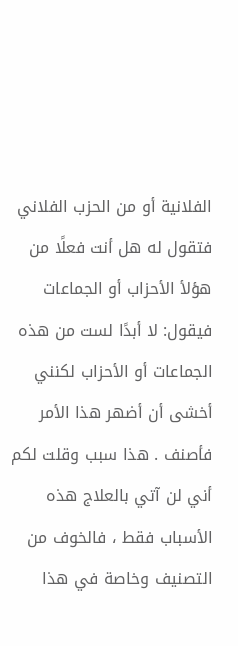الفلانية أو من الحزب الفلاني فتقول له هل أنت فعلًا من هؤلأ الأحزاب أو الجماعات فيقول: لا أبدًا لست من هذه الجماعات أو الأحزاب لكنني أخشى أن أضهر هذا الأمر فأصنف . هذا سبب وقلت لكم أني لن آتي بالعلاج هذه الأسباب فقط ، فالخوف من التصنيف وخاصة في هذا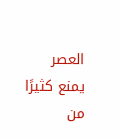العصر يمنع كثيرًا من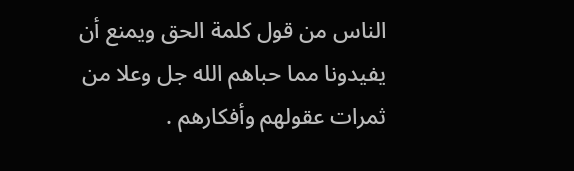الناس من قول كلمة الحق ويمنع أن يفيدونا مما حباهم الله جل وعلا من ثمرات عقولهم وأفكارهم .